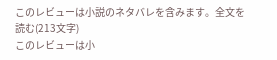このレビューは小説のネタバレを含みます。全文を読む(213文字)
このレビューは小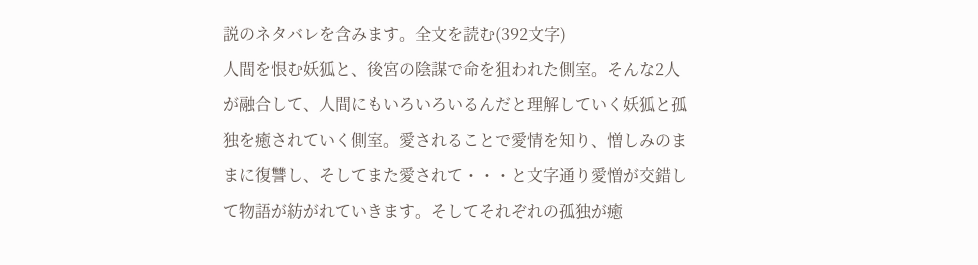説のネタバレを含みます。全文を読む(392文字)
人間を恨む妖狐と、後宮の陰謀で命を狙われた側室。そんな2人が融合して、人間にもいろいろいるんだと理解していく妖狐と孤独を癒されていく側室。愛されることで愛情を知り、憎しみのままに復讐し、そしてまた愛されて・・・と文字通り愛憎が交錯して物語が紡がれていきます。そしてそれぞれの孤独が癒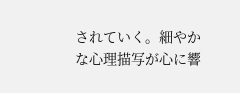されていく。細やかな心理描写が心に響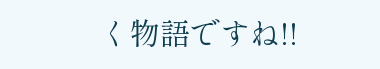く物語ですね!!